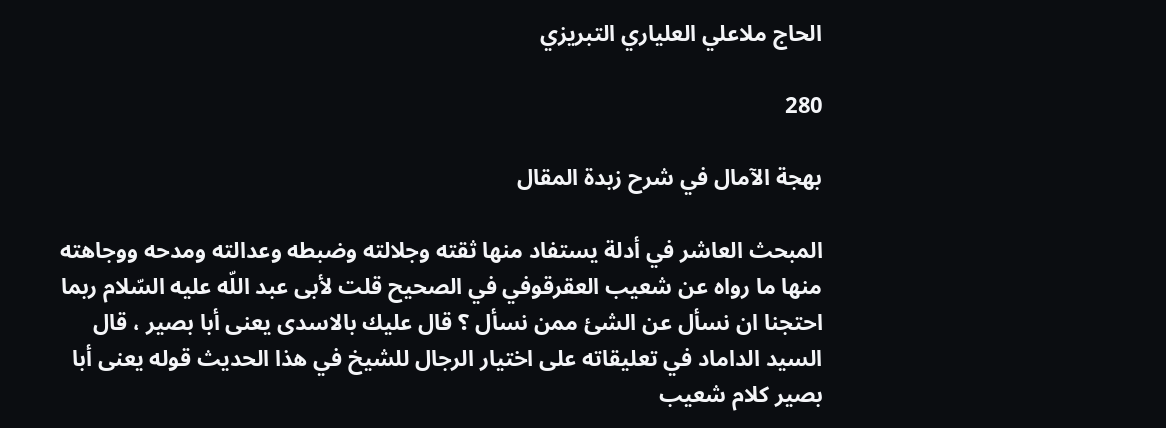الحاج ملاعلي العلياري التبريزي

280

بهجة الآمال في شرح زبدة المقال

المبحث العاشر في أدلة يستفاد منها ثقته وجلالته وضبطه وعدالته ومدحه ووجاهته منها ما رواه عن شعيب العقرقوفي في الصحيح قلت لأبى عبد اللّه عليه السّلام ربما احتجنا ان نسأل عن الشئ ممن نسأل ؟ قال عليك بالاسدى يعنى أبا بصير ، قال السيد الداماد في تعليقاته على اختيار الرجال للشيخ في هذا الحديث قوله يعنى أبا بصير كلام شعيب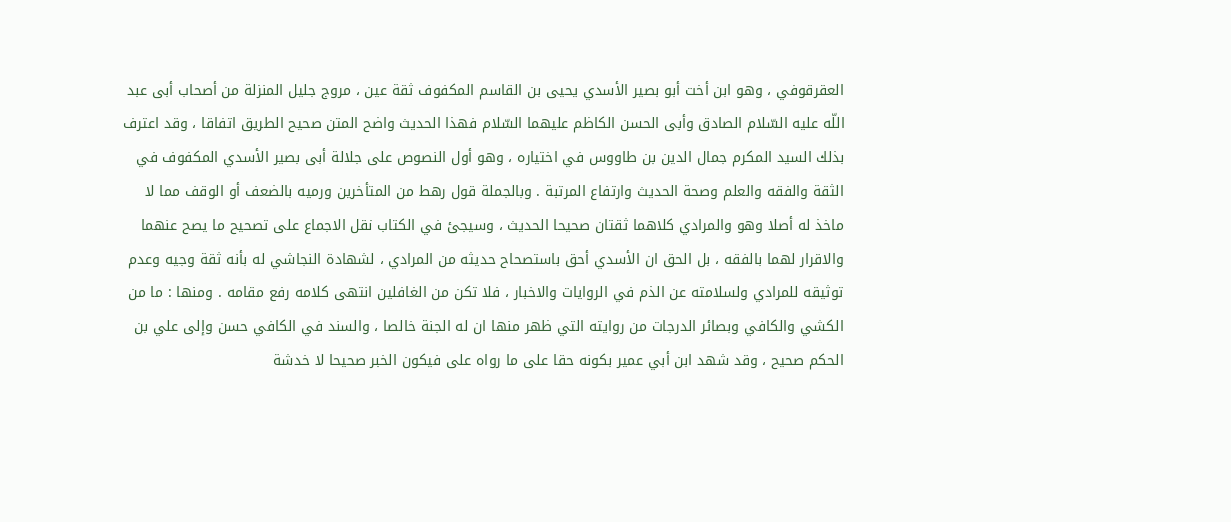العقرقوفي ، وهو ابن أخت أبو بصير الأسدي يحيى بن القاسم المكفوف ثقة عين ، مروج جليل المنزلة من أصحاب أبى عبد اللّه عليه السّلام الصادق وأبى الحسن الكاظم عليهما السّلام فهذا الحديث واضح المتن صحيح الطريق اتفاقا ، وقد اعترف بذلك السيد المكرم جمال الدين بن طاووس في اختياره ، وهو أول النصوص على جلالة أبى بصير الأسدي المكفوف في الثقة والفقه والعلم وصحة الحديث وارتفاع المرتبة . وبالجملة قول رهط من المتأخرين ورميه بالضعف أو الوقف مما لا ماخذ له أصلا وهو والمرادي كلاهما ثقتان صحيحا الحديث ، وسيجئ في الكتاب نقل الاجماع على تصحيح ما يصح عنهما والاقرار لهما بالفقه ، بل الحق ان الأسدي أحق باستصحاح حديثه من المرادي ، لشهادة النجاشي له بأنه ثقة وجيه وعدم توثيقه للمرادي ولسلامته عن الذم في الروايات والاخبار ، فلا تكن من الغافلين انتهى كلامه رفع مقامه . ومنها : ما من الكشي والكافي وبصائر الدرجات من روايته التي ظهر منها ان له الجنة خالصا ، والسند في الكافي حسن وإلى علي بن الحكم صحيح ، وقد شهد ابن أبي عمير بكونه حقا على ما رواه على فيكون الخبر صحيحا لا خدشة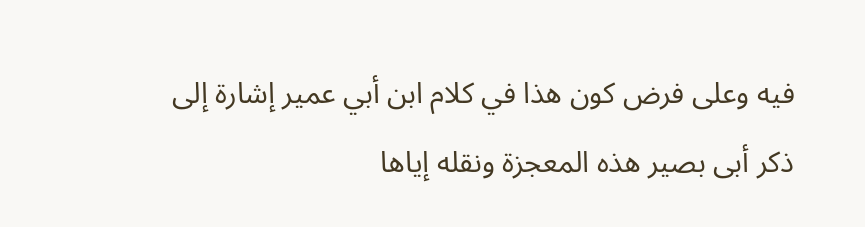فيه وعلى فرض كون هذا في كلام ابن أبي عمير إشارة إلى ذكر أبى بصير هذه المعجزة ونقله إياها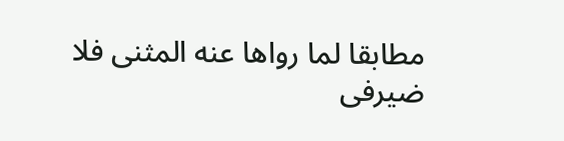مطابقا لما رواها عنه المثنى فلا ضيرفى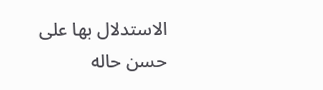الاستدلال بها على حسن حاله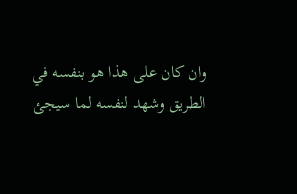وان كان على هذا هو بنفسه في الطريق وشهد لنفسه لما سيجئ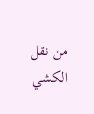من نقل الكشي